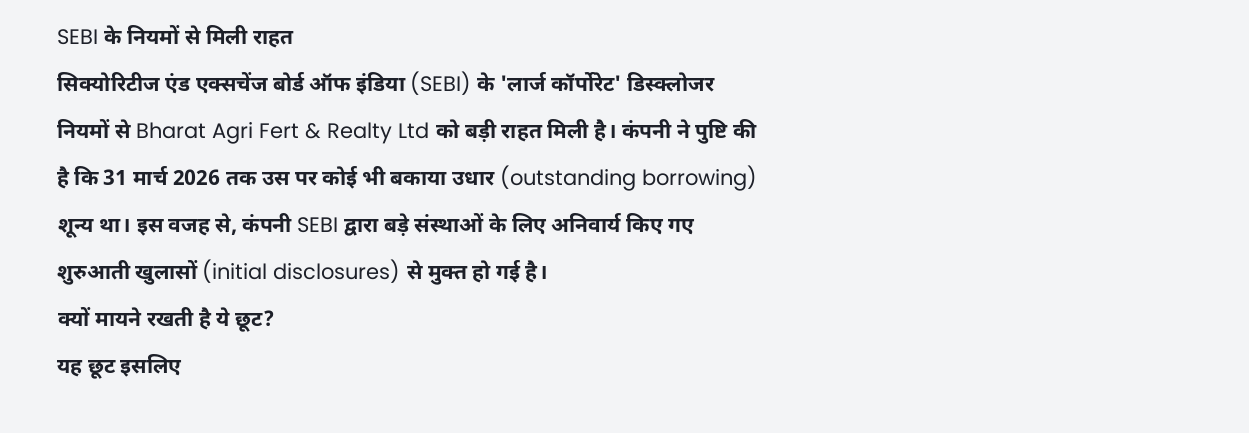SEBI के नियमों से मिली राहत
सिक्योरिटीज एंड एक्सचेंज बोर्ड ऑफ इंडिया (SEBI) के 'लार्ज कॉर्पोरेट' डिस्क्लोजर नियमों से Bharat Agri Fert & Realty Ltd को बड़ी राहत मिली है। कंपनी ने पुष्टि की है कि 31 मार्च 2026 तक उस पर कोई भी बकाया उधार (outstanding borrowing) शून्य था। इस वजह से, कंपनी SEBI द्वारा बड़े संस्थाओं के लिए अनिवार्य किए गए शुरुआती खुलासों (initial disclosures) से मुक्त हो गई है।
क्यों मायने रखती है ये छूट?
यह छूट इसलिए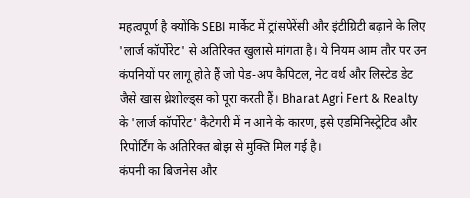महत्वपूर्ण है क्योंकि SEBI मार्केट में ट्रांसपेरेंसी और इंटीग्रिटी बढ़ाने के लिए 'लार्ज कॉर्पोरेट' से अतिरिक्त खुलासे मांगता है। ये नियम आम तौर पर उन कंपनियों पर लागू होते हैं जो पेड-अप कैपिटल, नेट वर्थ और लिस्टेड डेट जैसे खास थ्रेशोल्ड्स को पूरा करती हैं। Bharat Agri Fert & Realty के 'लार्ज कॉर्पोरेट' कैटेगरी में न आने के कारण, इसे एडमिनिस्ट्रेटिव और रिपोर्टिंग के अतिरिक्त बोझ से मुक्ति मिल गई है।
कंपनी का बिजनेस और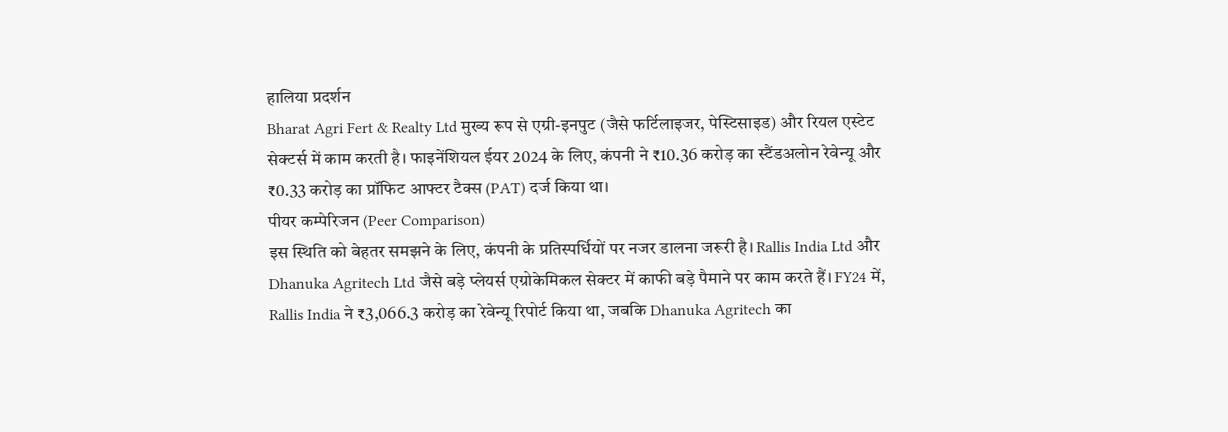हालिया प्रदर्शन
Bharat Agri Fert & Realty Ltd मुख्य रूप से एग्री-इनपुट (जैसे फर्टिलाइजर, पेस्टिसाइड) और रियल एस्टेट सेक्टर्स में काम करती है। फाइनेंशियल ईयर 2024 के लिए, कंपनी ने ₹10.36 करोड़ का स्टैंडअलोन रेवेन्यू और ₹0.33 करोड़ का प्रॉफिट आफ्टर टैक्स (PAT) दर्ज किया था।
पीयर कम्पेरिजन (Peer Comparison)
इस स्थिति को बेहतर समझने के लिए, कंपनी के प्रतिस्पर्धियों पर नजर डालना जरूरी है। Rallis India Ltd और Dhanuka Agritech Ltd जैसे बड़े प्लेयर्स एग्रोकेमिकल सेक्टर में काफी बड़े पैमाने पर काम करते हैं। FY24 में, Rallis India ने ₹3,066.3 करोड़ का रेवेन्यू रिपोर्ट किया था, जबकि Dhanuka Agritech का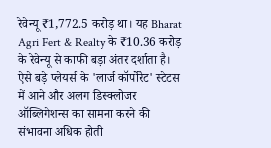रेवेन्यू ₹1,772.5 करोड़ था। यह Bharat Agri Fert & Realty के ₹10.36 करोड़ के रेवेन्यू से काफी बड़ा अंतर दर्शाता है। ऐसे बड़े प्लेयर्स के 'लार्ज कॉर्पोरेट' स्टेटस में आने और अलग डिस्क्लोजर ऑब्लिगेशन्स का सामना करने की संभावना अधिक होती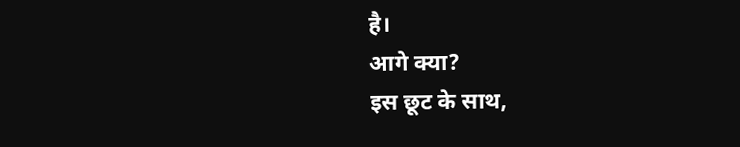है।
आगे क्या?
इस छूट के साथ,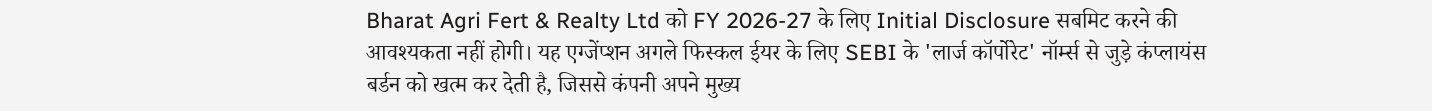Bharat Agri Fert & Realty Ltd को FY 2026-27 के लिए Initial Disclosure सबमिट करने की आवश्यकता नहीं होगी। यह एग्जेंप्शन अगले फिस्कल ईयर के लिए SEBI के 'लार्ज कॉर्पोरेट' नॉर्म्स से जुड़े कंप्लायंस बर्डन को खत्म कर देती है, जिससे कंपनी अपने मुख्य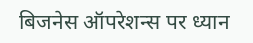बिजनेस ऑपरेशन्स पर ध्यान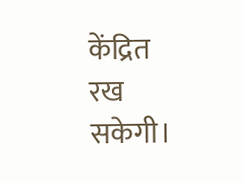केंद्रित रख सकेगी।